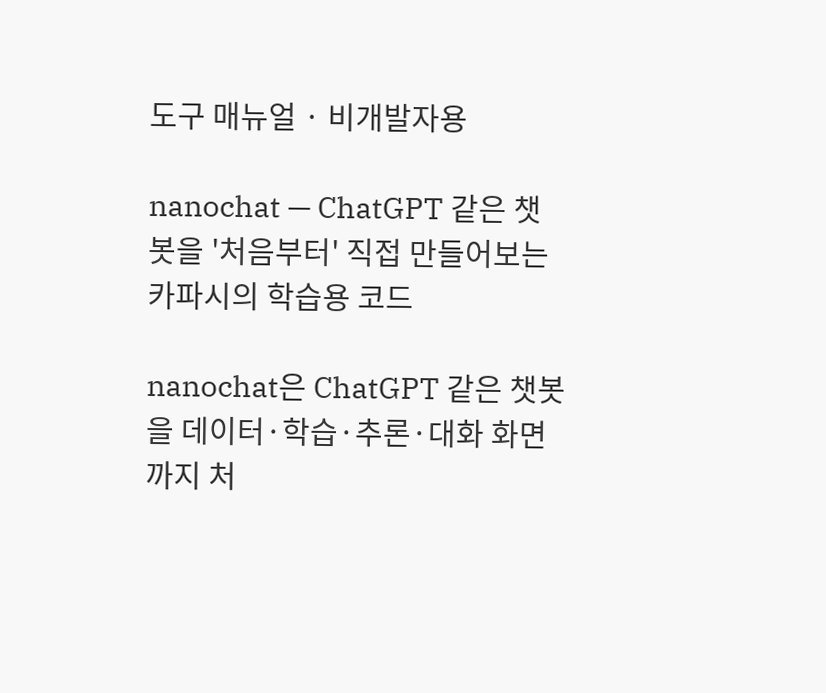도구 매뉴얼 · 비개발자용

nanochat — ChatGPT 같은 챗봇을 '처음부터' 직접 만들어보는 카파시의 학습용 코드

nanochat은 ChatGPT 같은 챗봇을 데이터·학습·추론·대화 화면까지 처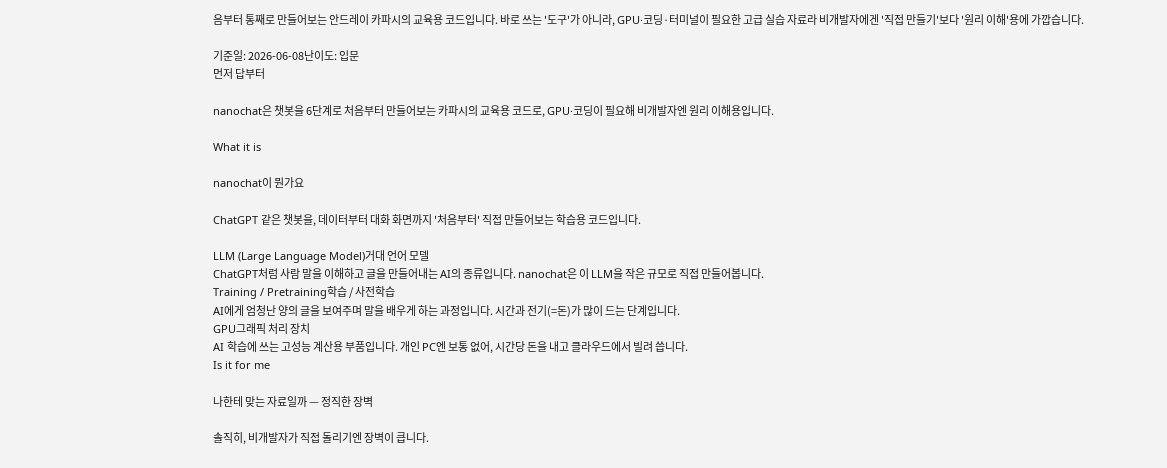음부터 통째로 만들어보는 안드레이 카파시의 교육용 코드입니다. 바로 쓰는 '도구'가 아니라, GPU·코딩·터미널이 필요한 고급 실습 자료라 비개발자에겐 '직접 만들기'보다 '원리 이해'용에 가깝습니다.

기준일: 2026-06-08난이도: 입문
먼저 답부터

nanochat은 챗봇을 6단계로 처음부터 만들어보는 카파시의 교육용 코드로, GPU·코딩이 필요해 비개발자엔 원리 이해용입니다.

What it is

nanochat이 뭔가요

ChatGPT 같은 챗봇을, 데이터부터 대화 화면까지 '처음부터' 직접 만들어보는 학습용 코드입니다.

LLM (Large Language Model)거대 언어 모델
ChatGPT처럼 사람 말을 이해하고 글을 만들어내는 AI의 종류입니다. nanochat은 이 LLM을 작은 규모로 직접 만들어봅니다.
Training / Pretraining학습 / 사전학습
AI에게 엄청난 양의 글을 보여주며 말을 배우게 하는 과정입니다. 시간과 전기(=돈)가 많이 드는 단계입니다.
GPU그래픽 처리 장치
AI 학습에 쓰는 고성능 계산용 부품입니다. 개인 PC엔 보통 없어, 시간당 돈을 내고 클라우드에서 빌려 씁니다.
Is it for me

나한테 맞는 자료일까 — 정직한 장벽

솔직히, 비개발자가 직접 돌리기엔 장벽이 큽니다.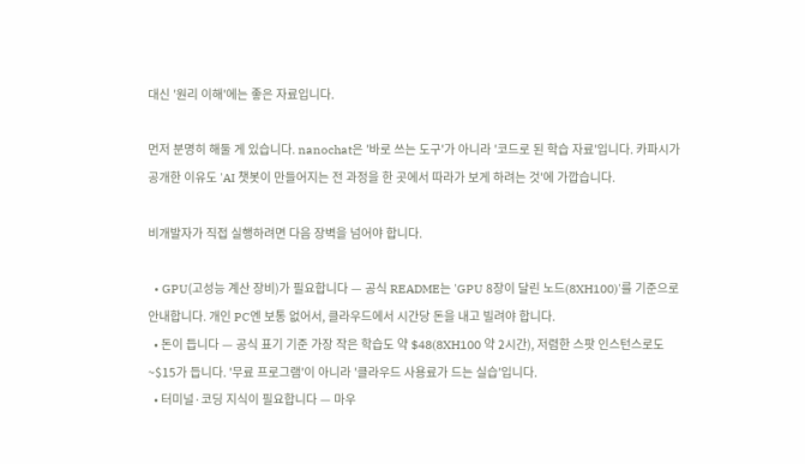대신 '원리 이해'에는 좋은 자료입니다.

먼저 분명히 해둘 게 있습니다. nanochat은 '바로 쓰는 도구'가 아니라 '코드로 된 학습 자료'입니다. 카파시가 공개한 이유도 'AI 챗봇이 만들어지는 전 과정을 한 곳에서 따라가 보게 하려는 것'에 가깝습니다.

비개발자가 직접 실행하려면 다음 장벽을 넘어야 합니다.

  • GPU(고성능 계산 장비)가 필요합니다 — 공식 README는 'GPU 8장이 달린 노드(8XH100)'를 기준으로 안내합니다. 개인 PC엔 보통 없어서, 클라우드에서 시간당 돈을 내고 빌려야 합니다.
  • 돈이 듭니다 — 공식 표기 기준 가장 작은 학습도 약 $48(8XH100 약 2시간), 저렴한 스팟 인스턴스로도 ~$15가 듭니다. '무료 프로그램'이 아니라 '클라우드 사용료가 드는 실습'입니다.
  • 터미널·코딩 지식이 필요합니다 — 마우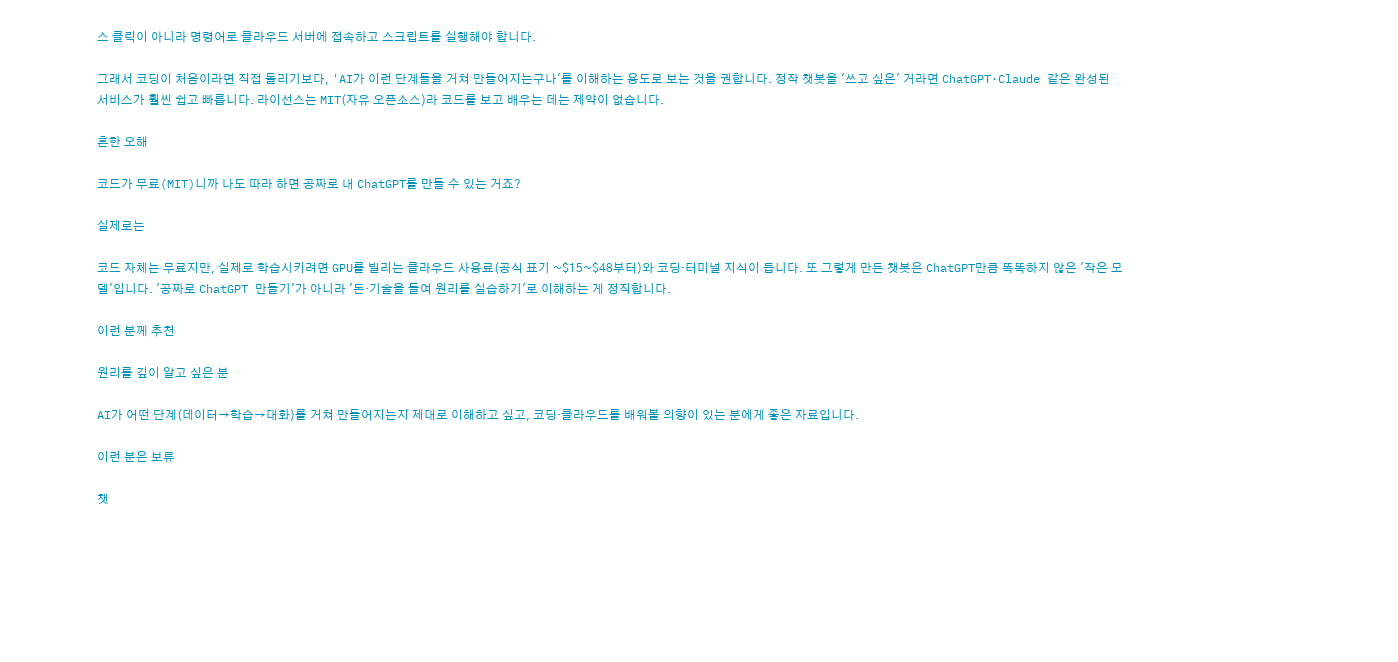스 클릭이 아니라 명령어로 클라우드 서버에 접속하고 스크립트를 실행해야 합니다.

그래서 코딩이 처음이라면 직접 돌리기보다, 'AI가 이런 단계들을 거쳐 만들어지는구나'를 이해하는 용도로 보는 것을 권합니다. 정작 챗봇을 '쓰고 싶은' 거라면 ChatGPT·Claude 같은 완성된 서비스가 훨씬 쉽고 빠릅니다. 라이선스는 MIT(자유 오픈소스)라 코드를 보고 배우는 데는 제약이 없습니다.

흔한 오해

코드가 무료(MIT)니까 나도 따라 하면 공짜로 내 ChatGPT를 만들 수 있는 거죠?

실제로는

코드 자체는 무료지만, 실제로 학습시키려면 GPU를 빌리는 클라우드 사용료(공식 표기 ~$15~$48부터)와 코딩·터미널 지식이 듭니다. 또 그렇게 만든 챗봇은 ChatGPT만큼 똑똑하지 않은 '작은 모델'입니다. '공짜로 ChatGPT 만들기'가 아니라 '돈·기술을 들여 원리를 실습하기'로 이해하는 게 정직합니다.

이런 분께 추천

원리를 깊이 알고 싶은 분

AI가 어떤 단계(데이터→학습→대화)를 거쳐 만들어지는지 제대로 이해하고 싶고, 코딩·클라우드를 배워볼 의향이 있는 분에게 좋은 자료입니다.

이런 분은 보류

챗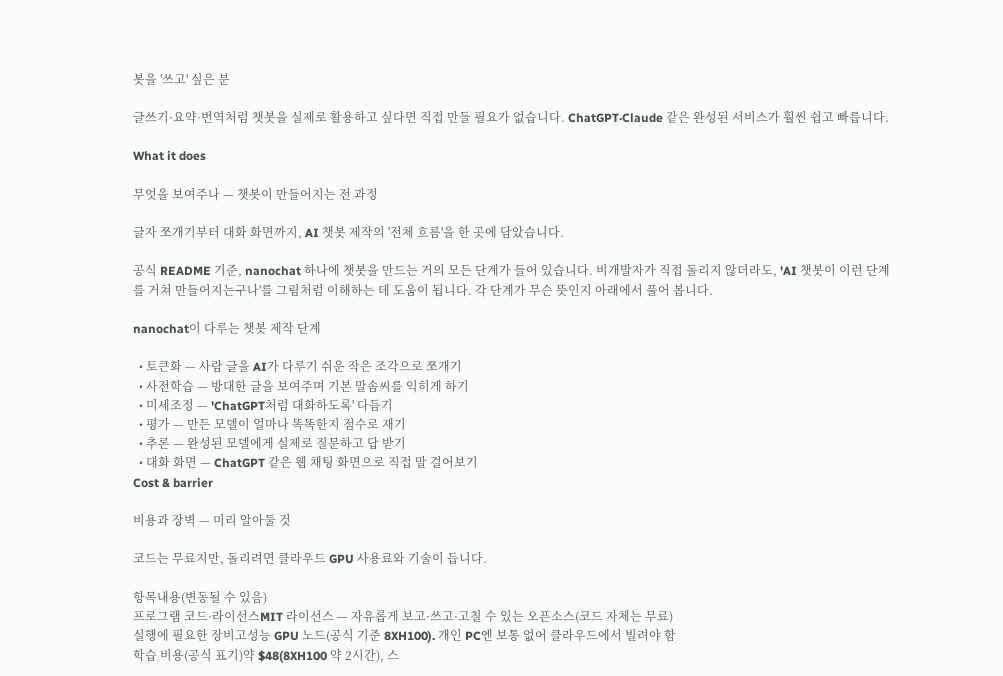봇을 '쓰고' 싶은 분

글쓰기·요약·번역처럼 챗봇을 실제로 활용하고 싶다면 직접 만들 필요가 없습니다. ChatGPT·Claude 같은 완성된 서비스가 훨씬 쉽고 빠릅니다.

What it does

무엇을 보여주나 — 챗봇이 만들어지는 전 과정

글자 쪼개기부터 대화 화면까지, AI 챗봇 제작의 '전체 흐름'을 한 곳에 담았습니다.

공식 README 기준, nanochat 하나에 챗봇을 만드는 거의 모든 단계가 들어 있습니다. 비개발자가 직접 돌리지 않더라도, 'AI 챗봇이 이런 단계를 거쳐 만들어지는구나'를 그림처럼 이해하는 데 도움이 됩니다. 각 단계가 무슨 뜻인지 아래에서 풀어 봅니다.

nanochat이 다루는 챗봇 제작 단계

  • 토큰화 — 사람 글을 AI가 다루기 쉬운 작은 조각으로 쪼개기
  • 사전학습 — 방대한 글을 보여주며 기본 말솜씨를 익히게 하기
  • 미세조정 — 'ChatGPT처럼 대화하도록' 다듬기
  • 평가 — 만든 모델이 얼마나 똑똑한지 점수로 재기
  • 추론 — 완성된 모델에게 실제로 질문하고 답 받기
  • 대화 화면 — ChatGPT 같은 웹 채팅 화면으로 직접 말 걸어보기
Cost & barrier

비용과 장벽 — 미리 알아둘 것

코드는 무료지만, 돌리려면 클라우드 GPU 사용료와 기술이 듭니다.

항목내용(변동될 수 있음)
프로그램 코드·라이선스MIT 라이선스 — 자유롭게 보고·쓰고·고칠 수 있는 오픈소스(코드 자체는 무료)
실행에 필요한 장비고성능 GPU 노드(공식 기준 8XH100). 개인 PC엔 보통 없어 클라우드에서 빌려야 함
학습 비용(공식 표기)약 $48(8XH100 약 2시간), 스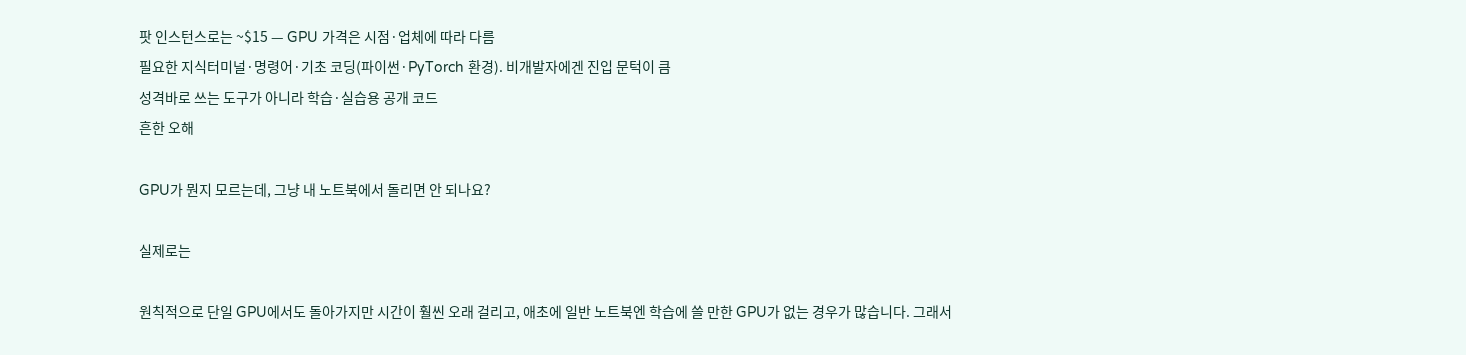팟 인스턴스로는 ~$15 — GPU 가격은 시점·업체에 따라 다름
필요한 지식터미널·명령어·기초 코딩(파이썬·PyTorch 환경). 비개발자에겐 진입 문턱이 큼
성격바로 쓰는 도구가 아니라 학습·실습용 공개 코드
흔한 오해

GPU가 뭔지 모르는데, 그냥 내 노트북에서 돌리면 안 되나요?

실제로는

원칙적으로 단일 GPU에서도 돌아가지만 시간이 훨씬 오래 걸리고, 애초에 일반 노트북엔 학습에 쓸 만한 GPU가 없는 경우가 많습니다. 그래서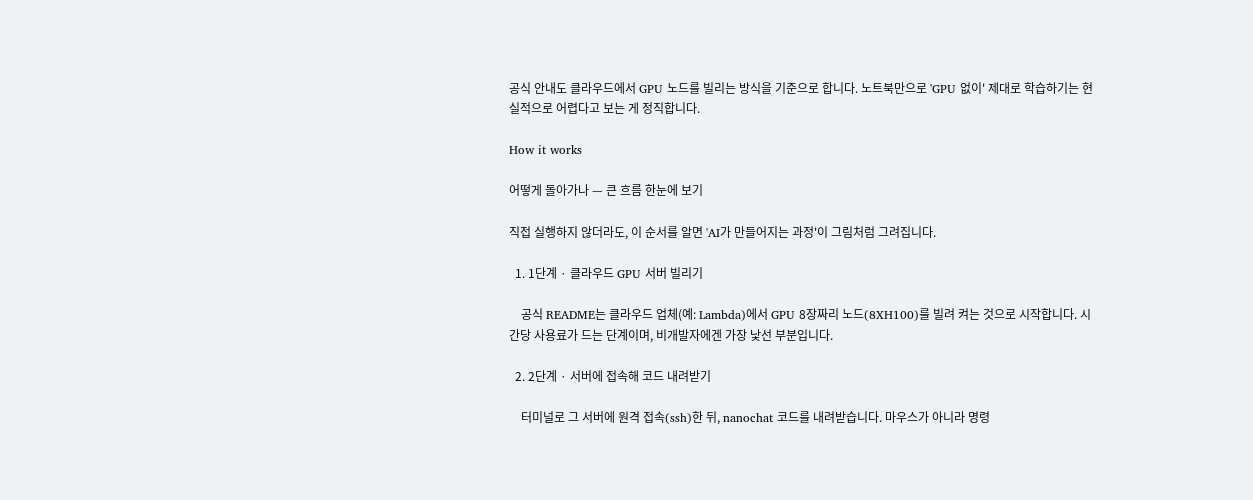공식 안내도 클라우드에서 GPU 노드를 빌리는 방식을 기준으로 합니다. 노트북만으로 'GPU 없이' 제대로 학습하기는 현실적으로 어렵다고 보는 게 정직합니다.

How it works

어떻게 돌아가나 — 큰 흐름 한눈에 보기

직접 실행하지 않더라도, 이 순서를 알면 'AI가 만들어지는 과정'이 그림처럼 그려집니다.

  1. 1단계 · 클라우드 GPU 서버 빌리기

    공식 README는 클라우드 업체(예: Lambda)에서 GPU 8장짜리 노드(8XH100)를 빌려 켜는 것으로 시작합니다. 시간당 사용료가 드는 단계이며, 비개발자에겐 가장 낯선 부분입니다.

  2. 2단계 · 서버에 접속해 코드 내려받기

    터미널로 그 서버에 원격 접속(ssh)한 뒤, nanochat 코드를 내려받습니다. 마우스가 아니라 명령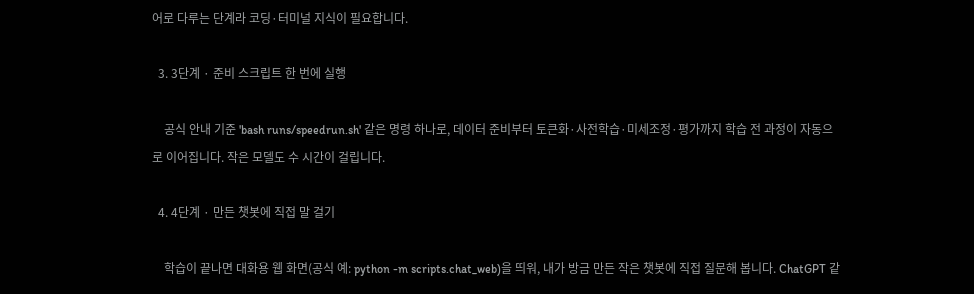어로 다루는 단계라 코딩·터미널 지식이 필요합니다.

  3. 3단계 · 준비 스크립트 한 번에 실행

    공식 안내 기준 'bash runs/speedrun.sh' 같은 명령 하나로, 데이터 준비부터 토큰화·사전학습·미세조정·평가까지 학습 전 과정이 자동으로 이어집니다. 작은 모델도 수 시간이 걸립니다.

  4. 4단계 · 만든 챗봇에 직접 말 걸기

    학습이 끝나면 대화용 웹 화면(공식 예: python -m scripts.chat_web)을 띄워, 내가 방금 만든 작은 챗봇에 직접 질문해 봅니다. ChatGPT 같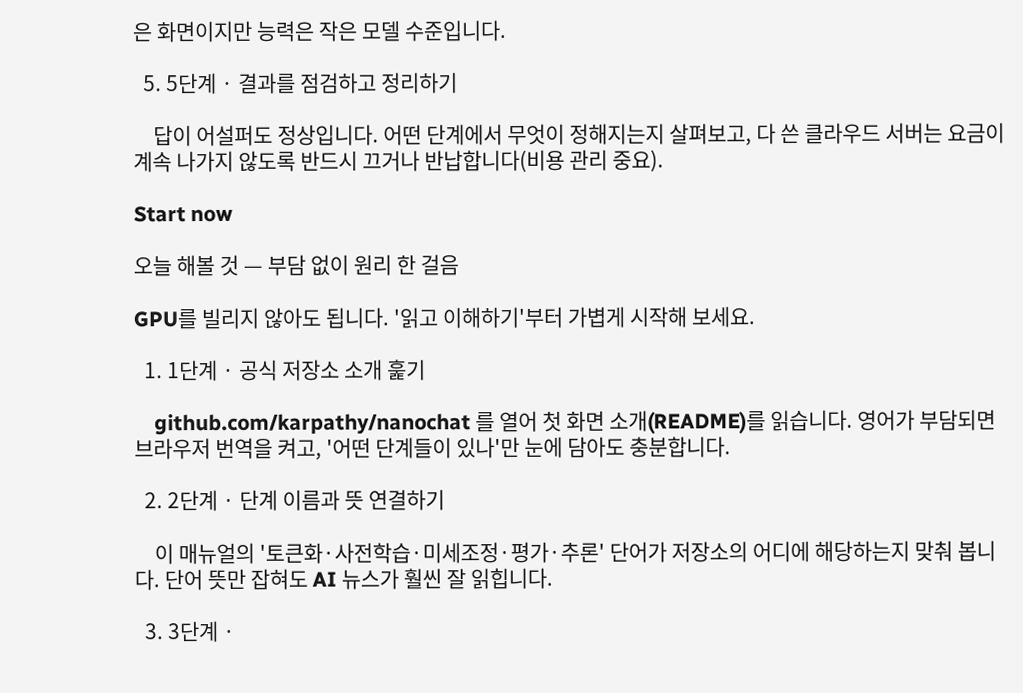은 화면이지만 능력은 작은 모델 수준입니다.

  5. 5단계 · 결과를 점검하고 정리하기

    답이 어설퍼도 정상입니다. 어떤 단계에서 무엇이 정해지는지 살펴보고, 다 쓴 클라우드 서버는 요금이 계속 나가지 않도록 반드시 끄거나 반납합니다(비용 관리 중요).

Start now

오늘 해볼 것 — 부담 없이 원리 한 걸음

GPU를 빌리지 않아도 됩니다. '읽고 이해하기'부터 가볍게 시작해 보세요.

  1. 1단계 · 공식 저장소 소개 훑기

    github.com/karpathy/nanochat 를 열어 첫 화면 소개(README)를 읽습니다. 영어가 부담되면 브라우저 번역을 켜고, '어떤 단계들이 있나'만 눈에 담아도 충분합니다.

  2. 2단계 · 단계 이름과 뜻 연결하기

    이 매뉴얼의 '토큰화·사전학습·미세조정·평가·추론' 단어가 저장소의 어디에 해당하는지 맞춰 봅니다. 단어 뜻만 잡혀도 AI 뉴스가 훨씬 잘 읽힙니다.

  3. 3단계 ·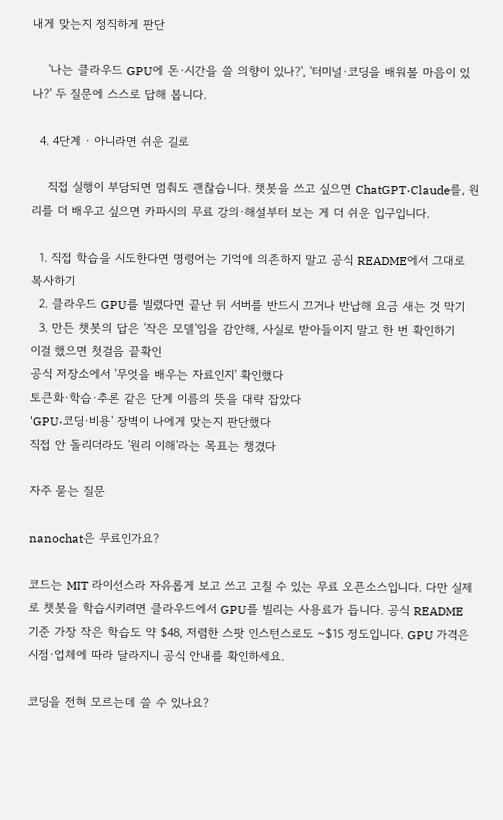내게 맞는지 정직하게 판단

    '나는 클라우드 GPU에 돈·시간을 쓸 의향이 있나?', '터미널·코딩을 배워볼 마음이 있나?' 두 질문에 스스로 답해 봅니다.

  4. 4단계 · 아니라면 쉬운 길로

    직접 실행이 부담되면 멈춰도 괜찮습니다. 챗봇을 쓰고 싶으면 ChatGPT·Claude를, 원리를 더 배우고 싶으면 카파시의 무료 강의·해설부터 보는 게 더 쉬운 입구입니다.

  1. 직접 학습을 시도한다면 명령어는 기억에 의존하지 말고 공식 README에서 그대로 복사하기
  2. 클라우드 GPU를 빌렸다면 끝난 뒤 서버를 반드시 끄거나 반납해 요금 새는 것 막기
  3. 만든 챗봇의 답은 '작은 모델'임을 감안해, 사실로 받아들이지 말고 한 번 확인하기
이걸 했으면 첫걸음 끝확인
공식 저장소에서 '무엇을 배우는 자료인지' 확인했다
토큰화·학습·추론 같은 단계 이름의 뜻을 대략 잡았다
'GPU·코딩·비용' 장벽이 나에게 맞는지 판단했다
직접 안 돌리더라도 '원리 이해'라는 목표는 챙겼다

자주 묻는 질문

nanochat은 무료인가요?

코드는 MIT 라이선스라 자유롭게 보고 쓰고 고칠 수 있는 무료 오픈소스입니다. 다만 실제로 챗봇을 학습시키려면 클라우드에서 GPU를 빌리는 사용료가 듭니다. 공식 README 기준 가장 작은 학습도 약 $48, 저렴한 스팟 인스턴스로도 ~$15 정도입니다. GPU 가격은 시점·업체에 따라 달라지니 공식 안내를 확인하세요.

코딩을 전혀 모르는데 쓸 수 있나요?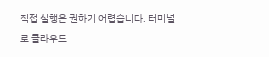직접 실행은 권하기 어렵습니다. 터미널로 클라우드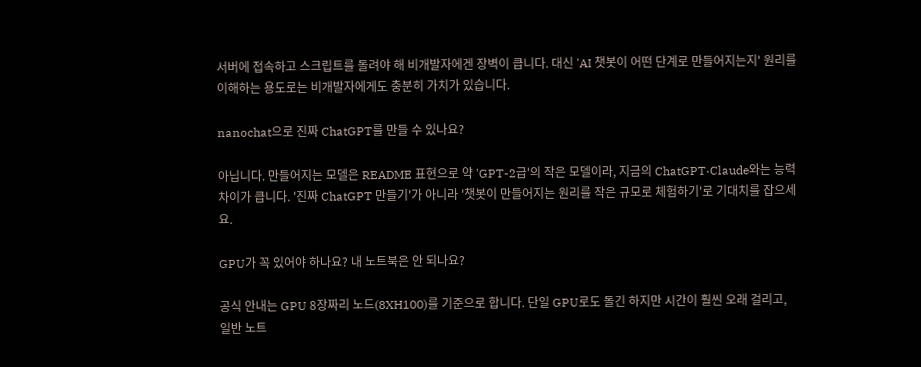서버에 접속하고 스크립트를 돌려야 해 비개발자에겐 장벽이 큽니다. 대신 'AI 챗봇이 어떤 단계로 만들어지는지' 원리를 이해하는 용도로는 비개발자에게도 충분히 가치가 있습니다.

nanochat으로 진짜 ChatGPT를 만들 수 있나요?

아닙니다. 만들어지는 모델은 README 표현으로 약 'GPT-2급'의 작은 모델이라, 지금의 ChatGPT·Claude와는 능력 차이가 큽니다. '진짜 ChatGPT 만들기'가 아니라 '챗봇이 만들어지는 원리를 작은 규모로 체험하기'로 기대치를 잡으세요.

GPU가 꼭 있어야 하나요? 내 노트북은 안 되나요?

공식 안내는 GPU 8장짜리 노드(8XH100)를 기준으로 합니다. 단일 GPU로도 돌긴 하지만 시간이 훨씬 오래 걸리고, 일반 노트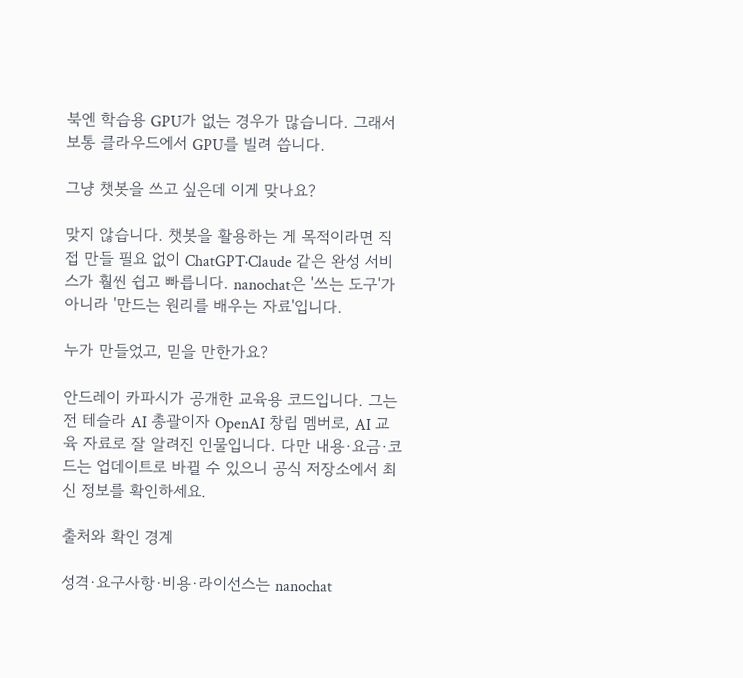북엔 학습용 GPU가 없는 경우가 많습니다. 그래서 보통 클라우드에서 GPU를 빌려 씁니다.

그냥 챗봇을 쓰고 싶은데 이게 맞나요?

맞지 않습니다. 챗봇을 활용하는 게 목적이라면 직접 만들 필요 없이 ChatGPT·Claude 같은 완성 서비스가 훨씬 쉽고 빠릅니다. nanochat은 '쓰는 도구'가 아니라 '만드는 원리를 배우는 자료'입니다.

누가 만들었고, 믿을 만한가요?

안드레이 카파시가 공개한 교육용 코드입니다. 그는 전 테슬라 AI 총괄이자 OpenAI 창립 멤버로, AI 교육 자료로 잘 알려진 인물입니다. 다만 내용·요금·코드는 업데이트로 바뀔 수 있으니 공식 저장소에서 최신 정보를 확인하세요.

출처와 확인 경계

성격·요구사항·비용·라이선스는 nanochat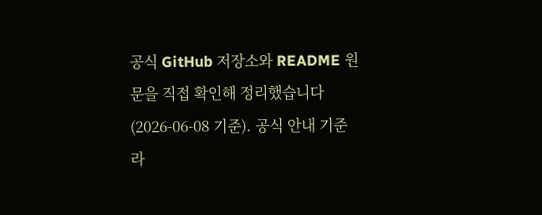공식 GitHub 저장소와 README 원문을 직접 확인해 정리했습니다(2026-06-08 기준). 공식 안내 기준 라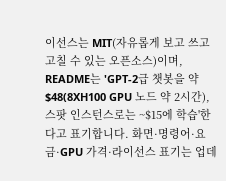이선스는 MIT(자유롭게 보고 쓰고 고칠 수 있는 오픈소스)이며, README는 'GPT-2급 챗봇을 약 $48(8XH100 GPU 노드 약 2시간), 스팟 인스턴스로는 ~$15에 학습'한다고 표기합니다. 화면·명령어·요금·GPU 가격·라이선스 표기는 업데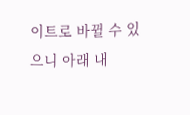이트로 바뀔 수 있으니 아래 내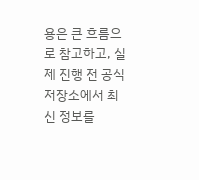용은 큰 흐름으로 참고하고, 실제 진행 전 공식 저장소에서 최신 정보를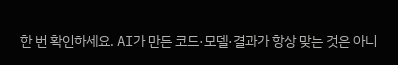한 번 확인하세요. AI가 만든 코드·모델·결과가 항상 맞는 것은 아니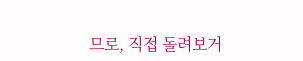므로, 직접 돌려보거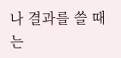나 결과를 쓸 때는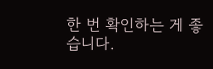한 번 확인하는 게 좋습니다.